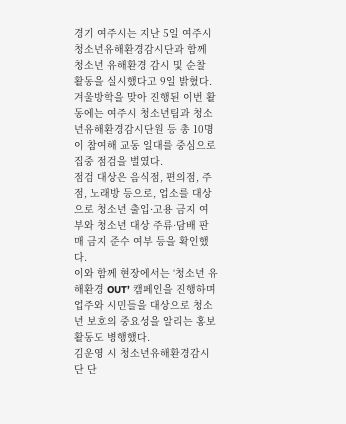경기 여주시는 지난 5일 여주시 청소년유해환경감시단과 함께 청소년 유해환경 감시 및 순찰 활동을 실시했다고 9일 밝혔다.
겨울방학을 맞아 진행된 이번 활동에는 여주시 청소년팀과 청소년유해환경감시단원 등 총 10명이 참여해 교동 일대를 중심으로 집중 점검을 벌였다.
점검 대상은 음식점, 편의점, 주점, 노래방 등으로, 업소를 대상으로 청소년 출입·고용 금지 여부와 청소년 대상 주류·담배 판매 금지 준수 여부 등을 확인했다.
이와 함께 현장에서는 ‘청소년 유해환경 OUT’ 캠페인을 진행하며 업주와 시민들을 대상으로 청소년 보호의 중요성을 알리는 홍보 활동도 병행했다.
김운영 시 청소년유해환경감시단 단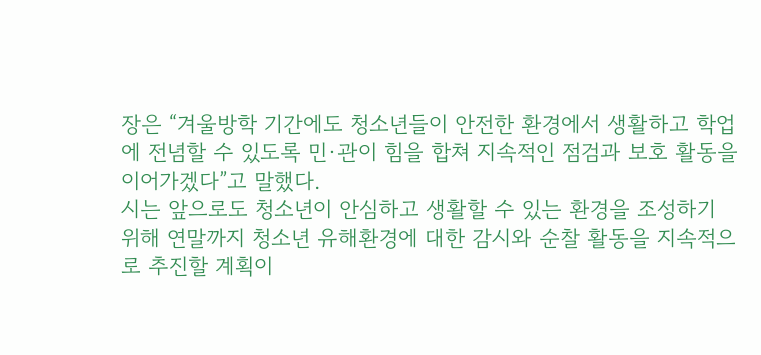장은 “겨울방학 기간에도 청소년들이 안전한 환경에서 생활하고 학업에 전념할 수 있도록 민·관이 힘을 합쳐 지속적인 점검과 보호 활동을 이어가겠다”고 말했다.
시는 앞으로도 청소년이 안심하고 생활할 수 있는 환경을 조성하기 위해 연말까지 청소년 유해환경에 대한 감시와 순찰 활동을 지속적으로 추진할 계획이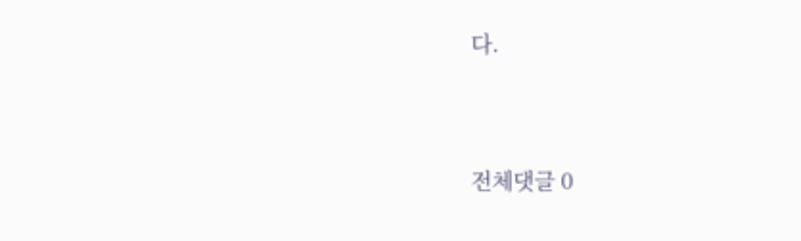다.




전체댓글 0